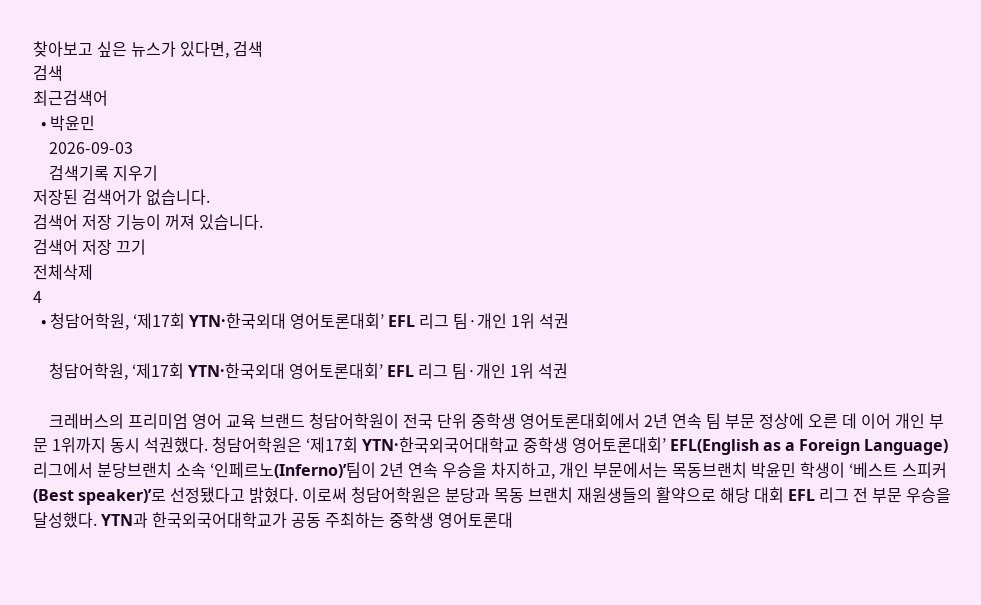찾아보고 싶은 뉴스가 있다면, 검색
검색
최근검색어
  • 박윤민
    2026-09-03
    검색기록 지우기
저장된 검색어가 없습니다.
검색어 저장 기능이 꺼져 있습니다.
검색어 저장 끄기
전체삭제
4
  • 청담어학원, ‘제17회 YTN·한국외대 영어토론대회’ EFL 리그 팀·개인 1위 석권

    청담어학원, ‘제17회 YTN·한국외대 영어토론대회’ EFL 리그 팀·개인 1위 석권

    크레버스의 프리미엄 영어 교육 브랜드 청담어학원이 전국 단위 중학생 영어토론대회에서 2년 연속 팀 부문 정상에 오른 데 이어 개인 부문 1위까지 동시 석권했다. 청담어학원은 ‘제17회 YTN·한국외국어대학교 중학생 영어토론대회’ EFL(English as a Foreign Language) 리그에서 분당브랜치 소속 ‘인페르노(Inferno)’팀이 2년 연속 우승을 차지하고, 개인 부문에서는 목동브랜치 박윤민 학생이 ‘베스트 스피커(Best speaker)’로 선정됐다고 밝혔다. 이로써 청담어학원은 분당과 목동 브랜치 재원생들의 활약으로 해당 대회 EFL 리그 전 부문 우승을 달성했다. YTN과 한국외국어대학교가 공동 주최하는 중학생 영어토론대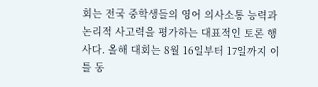회는 전국 중학생들의 영어 의사소통 능력과 논리적 사고력을 평가하는 대표적인 토론 행사다. 올해 대회는 8월 16일부터 17일까지 이틀 동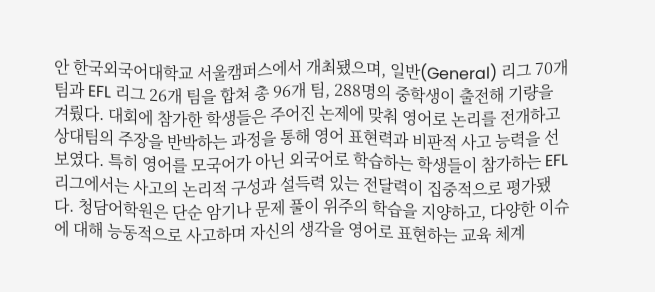안 한국외국어대학교 서울캠퍼스에서 개최됐으며, 일반(General) 리그 70개 팀과 EFL 리그 26개 팀을 합쳐 총 96개 팀, 288명의 중학생이 출전해 기량을 겨뤘다. 대회에 참가한 학생들은 주어진 논제에 맞춰 영어로 논리를 전개하고 상대팀의 주장을 반박하는 과정을 통해 영어 표현력과 비판적 사고 능력을 선보였다. 특히 영어를 모국어가 아닌 외국어로 학습하는 학생들이 참가하는 EFL 리그에서는 사고의 논리적 구성과 설득력 있는 전달력이 집중적으로 평가됐다. 청담어학원은 단순 암기나 문제 풀이 위주의 학습을 지양하고, 다양한 이슈에 대해 능동적으로 사고하며 자신의 생각을 영어로 표현하는 교육 체계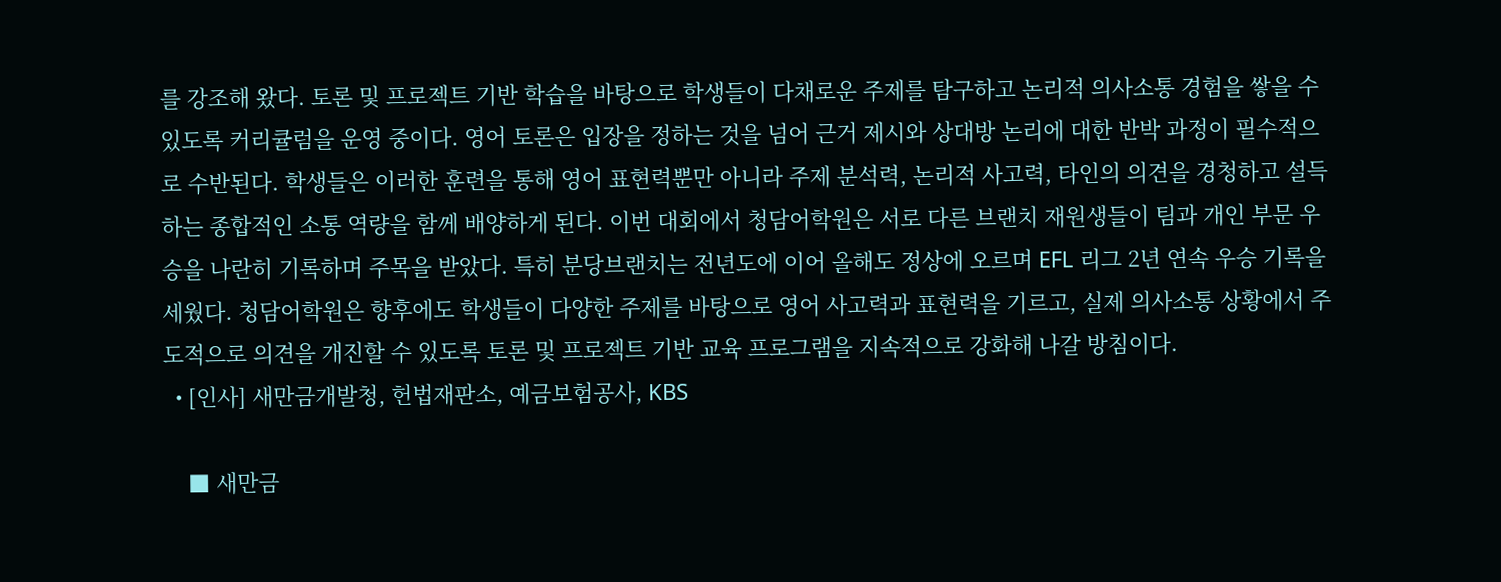를 강조해 왔다. 토론 및 프로젝트 기반 학습을 바탕으로 학생들이 다채로운 주제를 탐구하고 논리적 의사소통 경험을 쌓을 수 있도록 커리큘럼을 운영 중이다. 영어 토론은 입장을 정하는 것을 넘어 근거 제시와 상대방 논리에 대한 반박 과정이 필수적으로 수반된다. 학생들은 이러한 훈련을 통해 영어 표현력뿐만 아니라 주제 분석력, 논리적 사고력, 타인의 의견을 경청하고 설득하는 종합적인 소통 역량을 함께 배양하게 된다. 이번 대회에서 청담어학원은 서로 다른 브랜치 재원생들이 팀과 개인 부문 우승을 나란히 기록하며 주목을 받았다. 특히 분당브랜치는 전년도에 이어 올해도 정상에 오르며 EFL 리그 2년 연속 우승 기록을 세웠다. 청담어학원은 향후에도 학생들이 다양한 주제를 바탕으로 영어 사고력과 표현력을 기르고, 실제 의사소통 상황에서 주도적으로 의견을 개진할 수 있도록 토론 및 프로젝트 기반 교육 프로그램을 지속적으로 강화해 나갈 방침이다.
  • [인사] 새만금개발청, 헌법재판소, 예금보험공사, KBS

    ■ 새만금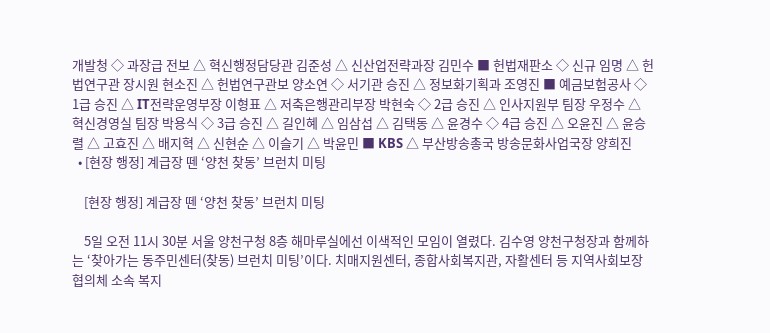개발청 ◇ 과장급 전보 △ 혁신행정담당관 김준성 △ 신산업전략과장 김민수 ■ 헌법재판소 ◇ 신규 임명 △ 헌법연구관 장시원 현소진 △ 헌법연구관보 양소연 ◇ 서기관 승진 △ 정보화기획과 조영진 ■ 예금보험공사 ◇ 1급 승진 △ IT전략운영부장 이형표 △ 저축은행관리부장 박현숙 ◇ 2급 승진 △ 인사지원부 팀장 우정수 △ 혁신경영실 팀장 박용식 ◇ 3급 승진 △ 길인혜 △ 임삼섭 △ 김택동 △ 윤경수 ◇ 4급 승진 △ 오윤진 △ 윤승렬 △ 고효진 △ 배지혁 △ 신현순 △ 이슬기 △ 박윤민 ■ KBS △ 부산방송총국 방송문화사업국장 양희진
  • [현장 행정] 계급장 뗀 ‘양천 찾동’ 브런치 미팅

    [현장 행정] 계급장 뗀 ‘양천 찾동’ 브런치 미팅

    5일 오전 11시 30분 서울 양천구청 8층 해마루실에선 이색적인 모임이 열렸다. 김수영 양천구청장과 함께하는 ‘찾아가는 동주민센터(찾동) 브런치 미팅’이다. 치매지원센터, 종합사회복지관, 자활센터 등 지역사회보장협의체 소속 복지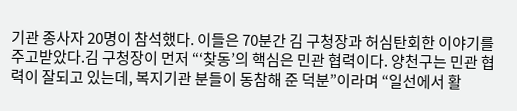기관 종사자 20명이 참석했다. 이들은 70분간 김 구청장과 허심탄회한 이야기를 주고받았다.김 구청장이 먼저 “‘찾동’의 핵심은 민관 협력이다. 양천구는 민관 협력이 잘되고 있는데, 복지기관 분들이 동참해 준 덕분”이라며 “일선에서 활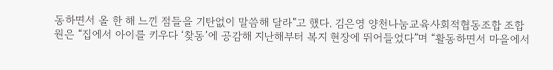동하면서 올 한 해 느낀 점들을 기탄없이 말씀해 달라”고 했다. 김은영 양천나눔교육사회적협동조합 조합원은 “집에서 아이를 키우다 ‘찾동’에 공감해 지난해부터 복지 현장에 뛰어들었다”며 “활동하면서 마을에서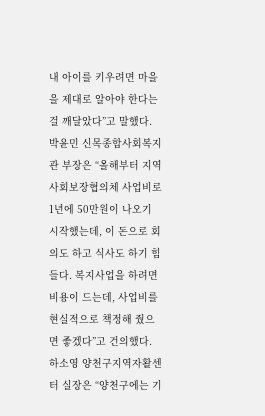내 아이를 키우려면 마을을 제대로 알아야 한다는 걸 깨달았다”고 말했다. 박윤민 신목종합사회복지관 부장은 “올해부터 지역사회보장협의체 사업비로 1년에 50만원이 나오기 시작했는데, 이 돈으로 회의도 하고 식사도 하기 힘들다. 복지사업을 하려면 비용이 드는데, 사업비를 현실적으로 책정해 줬으면 좋겠다”고 건의했다. 하소영 양천구지역자활센터 실장은 “양천구에는 기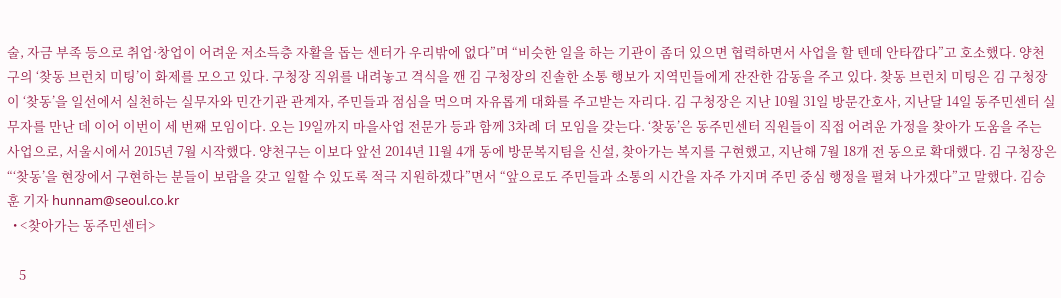술, 자금 부족 등으로 취업·창업이 어려운 저소득층 자활을 돕는 센터가 우리밖에 없다”며 “비슷한 일을 하는 기관이 좀더 있으면 협력하면서 사업을 할 텐데 안타깝다”고 호소했다. 양천구의 ‘찾동 브런치 미팅’이 화제를 모으고 있다. 구청장 직위를 내려놓고 격식을 깬 김 구청장의 진솔한 소통 행보가 지역민들에게 잔잔한 감동을 주고 있다. 찾동 브런치 미팅은 김 구청장이 ‘찾동’을 일선에서 실천하는 실무자와 민간기관 관계자, 주민들과 점심을 먹으며 자유롭게 대화를 주고받는 자리다. 김 구청장은 지난 10월 31일 방문간호사, 지난달 14일 동주민센터 실무자를 만난 데 이어 이번이 세 번째 모임이다. 오는 19일까지 마을사업 전문가 등과 함께 3차례 더 모임을 갖는다. ‘찾동’은 동주민센터 직원들이 직접 어려운 가정을 찾아가 도움을 주는 사업으로, 서울시에서 2015년 7월 시작했다. 양천구는 이보다 앞선 2014년 11월 4개 동에 방문복지팀을 신설, 찾아가는 복지를 구현했고, 지난해 7월 18개 전 동으로 확대했다. 김 구청장은 “‘찾동’을 현장에서 구현하는 분들이 보람을 갖고 일할 수 있도록 적극 지원하겠다”면서 “앞으로도 주민들과 소통의 시간을 자주 가지며 주민 중심 행정을 펼쳐 나가겠다”고 말했다. 김승훈 기자 hunnam@seoul.co.kr
  • <찾아가는 동주민센터>

    5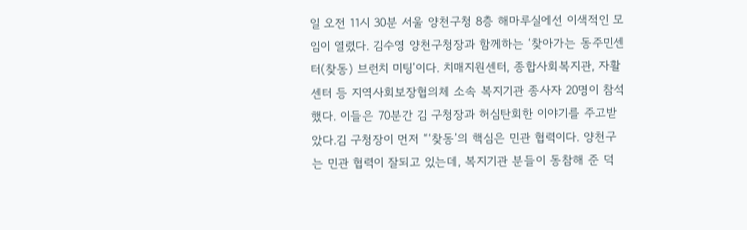일 오전 11시 30분 서울 양천구청 8층 해마루실에선 이색적인 모임이 열렸다. 김수영 양천구청장과 함께하는 ‘찾아가는 동주민센터(찾동) 브런치 미팅’이다. 치매지원센터, 종합사회복지관, 자활센터 등 지역사회보장협의체 소속 복지기관 종사자 20명이 참석했다. 이들은 70분간 김 구청장과 허심탄회한 이야기를 주고받았다.김 구청장이 먼저 “‘찾동’의 핵심은 민관 협력이다. 양천구는 민관 협력이 잘되고 있는데, 복지기관 분들이 동참해 준 덕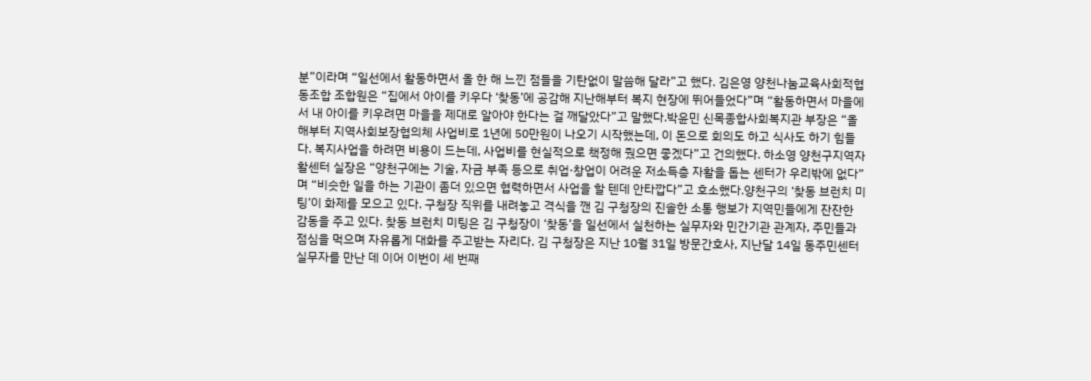분”이라며 “일선에서 활동하면서 올 한 해 느낀 점들을 기탄없이 말씀해 달라”고 했다. 김은영 양천나눔교육사회적협동조합 조합원은 “집에서 아이를 키우다 ‘찾동’에 공감해 지난해부터 복지 현장에 뛰어들었다”며 “활동하면서 마을에서 내 아이를 키우려면 마을을 제대로 알아야 한다는 걸 깨달았다”고 말했다.박윤민 신목종합사회복지관 부장은 “올해부터 지역사회보장협의체 사업비로 1년에 50만원이 나오기 시작했는데, 이 돈으로 회의도 하고 식사도 하기 힘들다. 복지사업을 하려면 비용이 드는데, 사업비를 현실적으로 책정해 줬으면 좋겠다”고 건의했다. 하소영 양천구지역자활센터 실장은 “양천구에는 기술, 자금 부족 등으로 취업·창업이 어려운 저소득층 자활을 돕는 센터가 우리밖에 없다”며 “비슷한 일을 하는 기관이 좀더 있으면 협력하면서 사업을 할 텐데 안타깝다”고 호소했다.양천구의 ‘찾동 브런치 미팅’이 화제를 모으고 있다. 구청장 직위를 내려놓고 격식을 깬 김 구청장의 진솔한 소통 행보가 지역민들에게 잔잔한 감동을 주고 있다. 찾동 브런치 미팅은 김 구청장이 ‘찾동’을 일선에서 실천하는 실무자와 민간기관 관계자, 주민들과 점심을 먹으며 자유롭게 대화를 주고받는 자리다. 김 구청장은 지난 10월 31일 방문간호사, 지난달 14일 동주민센터 실무자를 만난 데 이어 이번이 세 번째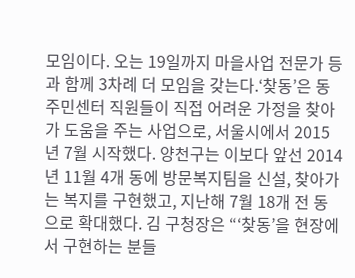모임이다. 오는 19일까지 마을사업 전문가 등과 함께 3차례 더 모임을 갖는다.‘찾동’은 동주민센터 직원들이 직접 어려운 가정을 찾아가 도움을 주는 사업으로, 서울시에서 2015년 7월 시작했다. 양천구는 이보다 앞선 2014년 11월 4개 동에 방문복지팀을 신설, 찾아가는 복지를 구현했고, 지난해 7월 18개 전 동으로 확대했다. 김 구청장은 “‘찾동’을 현장에서 구현하는 분들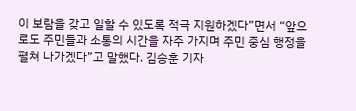이 보람을 갖고 일할 수 있도록 적극 지원하겠다”면서 “앞으로도 주민들과 소통의 시간을 자주 가지며 주민 중심 행정을 펼쳐 나가겠다”고 말했다. 김승훈 기자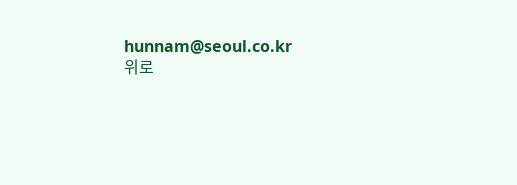hunnam@seoul.co.kr
위로